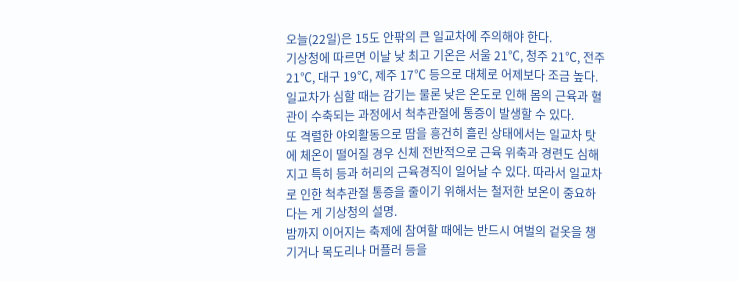오늘(22일)은 15도 안팎의 큰 일교차에 주의해야 한다.
기상청에 따르면 이날 낮 최고 기온은 서울 21℃, 청주 21℃, 전주 21℃, 대구 19℃, 제주 17℃ 등으로 대체로 어제보다 조금 높다.
일교차가 심할 때는 감기는 물론 낮은 온도로 인해 몸의 근육과 혈관이 수축되는 과정에서 척추관절에 통증이 발생할 수 있다.
또 격렬한 야외활동으로 땀을 흥건히 흘린 상태에서는 일교차 탓에 체온이 떨어질 경우 신체 전반적으로 근육 위축과 경련도 심해지고 특히 등과 허리의 근육경직이 일어날 수 있다. 따라서 일교차로 인한 척추관절 통증을 줄이기 위해서는 철저한 보온이 중요하다는 게 기상청의 설명.
밤까지 이어지는 축제에 참여할 때에는 반드시 여벌의 겉옷을 챙기거나 목도리나 머플러 등을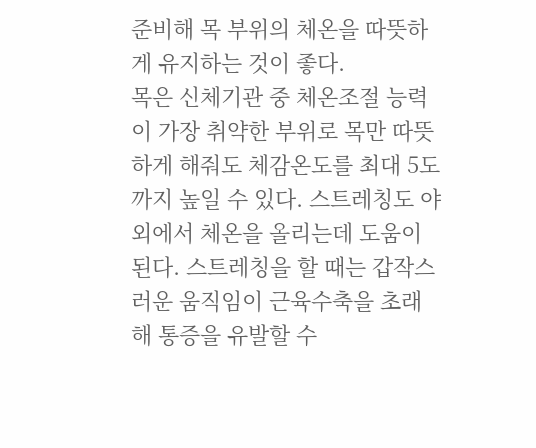준비해 목 부위의 체온을 따뜻하게 유지하는 것이 좋다.
목은 신체기관 중 체온조절 능력이 가장 취약한 부위로 목만 따뜻하게 해줘도 체감온도를 최대 5도까지 높일 수 있다. 스트레칭도 야외에서 체온을 올리는데 도움이 된다. 스트레칭을 할 때는 갑작스러운 움직임이 근육수축을 초래해 통증을 유발할 수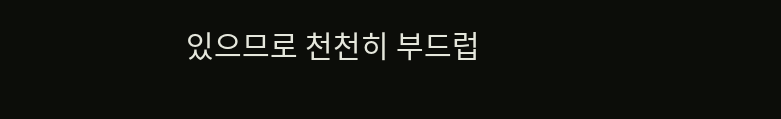있으므로 천천히 부드럽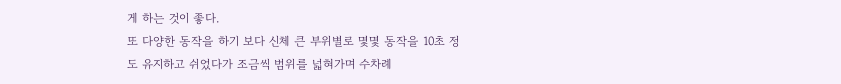게 하는 것이 좋다.
또 다양한 동작을 하기 보다 신체 큰 부위별로 몇몇 동작을 10초 정도 유지하고 쉬었다가 조금씩 범위를 넓혀가며 수차례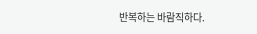반복하는 바람직하다.